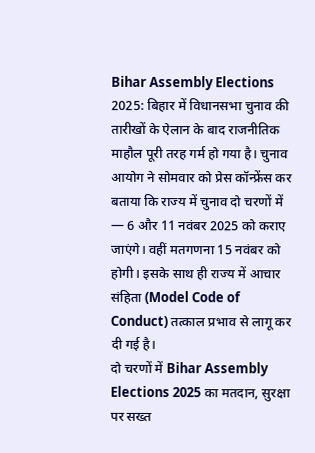Bihar Assembly Elections 2025: बिहार में विधानसभा चुनाव की तारीखों के ऐलान के बाद राजनीतिक माहौल पूरी तरह गर्म हो गया है। चुनाव आयोग ने सोमवार को प्रेस कॉन्फ्रेंस कर बताया कि राज्य में चुनाव दो चरणों में — 6 और 11 नवंबर 2025 को कराए जाएंगे। वहीं मतगणना 15 नवंबर को होगी। इसके साथ ही राज्य में आचार संहिता (Model Code of Conduct) तत्काल प्रभाव से लागू कर दी गई है।
दो चरणों में Bihar Assembly Elections 2025 का मतदान, सुरक्षा पर सख्त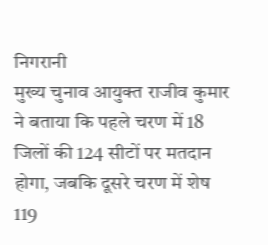निगरानी
मुख्य चुनाव आयुक्त राजीव कुमार ने बताया कि पहले चरण में 18 जिलों की 124 सीटों पर मतदान होगा, जबकि दूसरे चरण में शेष 119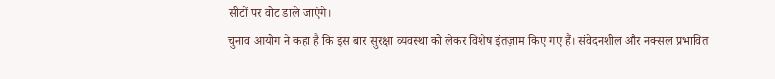सीटों पर वोट डाले जाएंगे।
चुनाव आयोग ने कहा है कि इस बार सुरक्षा व्यवस्था को लेकर विशेष इंतज़ाम किए गए हैं। संवेदनशील और नक्सल प्रभावित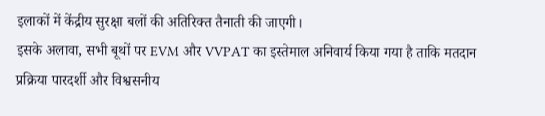इलाकों में केंद्रीय सुरक्षा बलों की अतिरिक्त तैनाती की जाएगी।
इसके अलावा, सभी बूथों पर EVM और VVPAT का इस्तेमाल अनिवार्य किया गया है ताकि मतदान प्रक्रिया पारदर्शी और विश्वसनीय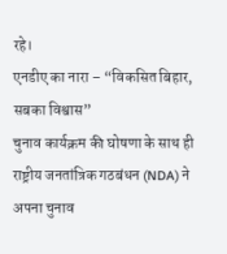रहे।
एनडीए का नारा – “विकसित बिहार, सबका विश्वास”
चुनाव कार्यक्रम की घोषणा के साथ ही राष्ट्रीय जनतांत्रिक गठबंधन (NDA) ने अपना चुनाव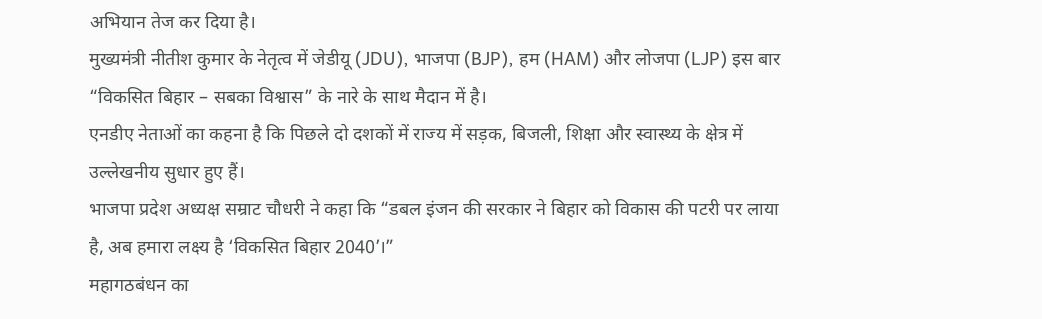अभियान तेज कर दिया है।
मुख्यमंत्री नीतीश कुमार के नेतृत्व में जेडीयू (JDU), भाजपा (BJP), हम (HAM) और लोजपा (LJP) इस बार “विकसित बिहार – सबका विश्वास” के नारे के साथ मैदान में है।
एनडीए नेताओं का कहना है कि पिछले दो दशकों में राज्य में सड़क, बिजली, शिक्षा और स्वास्थ्य के क्षेत्र में उल्लेखनीय सुधार हुए हैं।
भाजपा प्रदेश अध्यक्ष सम्राट चौधरी ने कहा कि “डबल इंजन की सरकार ने बिहार को विकास की पटरी पर लाया है, अब हमारा लक्ष्य है ‘विकसित बिहार 2040’।”
महागठबंधन का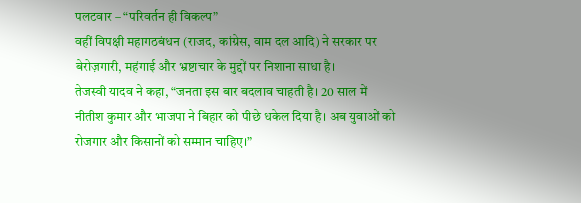पलटवार – “परिवर्तन ही विकल्प”
वहीं विपक्षी महागठबंधन (राजद, कांग्रेस, वाम दल आदि) ने सरकार पर बेरोज़गारी, महंगाई और भ्रष्टाचार के मुद्दों पर निशाना साधा है।
तेजस्वी यादव ने कहा, “जनता इस बार बदलाव चाहती है। 20 साल में नीतीश कुमार और भाजपा ने बिहार को पीछे धकेल दिया है। अब युवाओं को रोजगार और किसानों को सम्मान चाहिए।”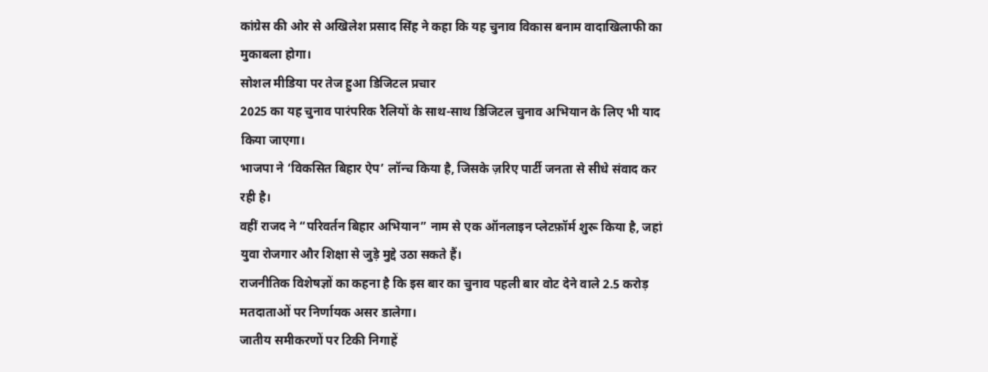कांग्रेस की ओर से अखिलेश प्रसाद सिंह ने कहा कि यह चुनाव विकास बनाम वादाखिलाफी का मुकाबला होगा।
सोशल मीडिया पर तेज हुआ डिजिटल प्रचार
2025 का यह चुनाव पारंपरिक रैलियों के साथ-साथ डिजिटल चुनाव अभियान के लिए भी याद किया जाएगा।
भाजपा ने ‘विकसित बिहार ऐप’ लॉन्च किया है, जिसके ज़रिए पार्टी जनता से सीधे संवाद कर रही है।
वहीं राजद ने “परिवर्तन बिहार अभियान” नाम से एक ऑनलाइन प्लेटफ़ॉर्म शुरू किया है, जहां युवा रोजगार और शिक्षा से जुड़े मुद्दे उठा सकते हैं।
राजनीतिक विशेषज्ञों का कहना है कि इस बार का चुनाव पहली बार वोट देने वाले 2.5 करोड़ मतदाताओं पर निर्णायक असर डालेगा।
जातीय समीकरणों पर टिकी निगाहें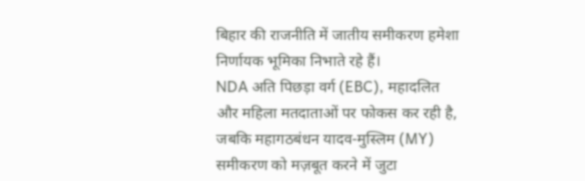बिहार की राजनीति में जातीय समीकरण हमेशा निर्णायक भूमिका निभाते रहे हैं।
NDA अति पिछड़ा वर्ग (EBC), महादलित और महिला मतदाताओं पर फोकस कर रही है, जबकि महागठबंधन यादव-मुस्लिम (MY) समीकरण को मज़बूत करने में जुटा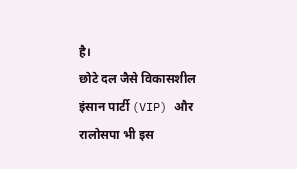है।
छोटे दल जैसे विकासशील इंसान पार्टी (VIP) और रालोसपा भी इस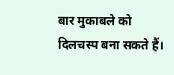बार मुकाबले को दिलचस्प बना सकते हैं।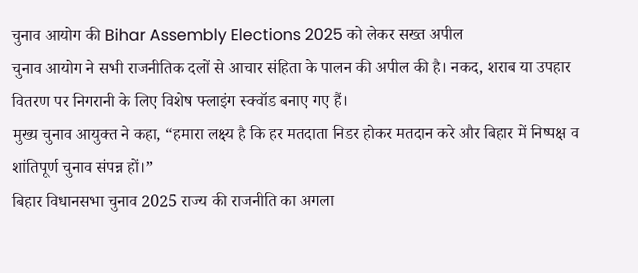चुनाव आयोग की Bihar Assembly Elections 2025 को लेकर सख्त अपील
चुनाव आयोग ने सभी राजनीतिक दलों से आचार संहिता के पालन की अपील की है। नकद, शराब या उपहार वितरण पर निगरानी के लिए विशेष फ्लाइंग स्क्वॉड बनाए गए हैं।
मुख्य चुनाव आयुक्त ने कहा, “हमारा लक्ष्य है कि हर मतदाता निडर होकर मतदान करे और बिहार में निष्पक्ष व शांतिपूर्ण चुनाव संपन्न हों।”
बिहार विधानसभा चुनाव 2025 राज्य की राजनीति का अगला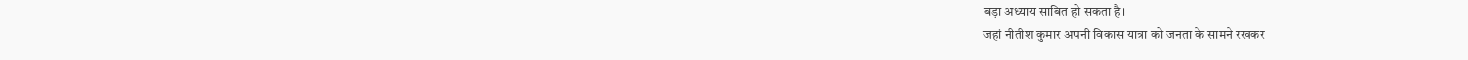बड़ा अध्याय साबित हो सकता है।
जहां नीतीश कुमार अपनी विकास यात्रा को जनता के सामने रखकर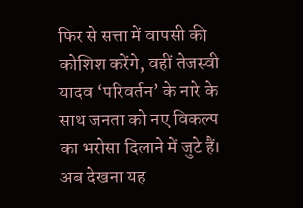फिर से सत्ता में वापसी की कोशिश करेंगे, वहीं तेजस्वी यादव ‘परिवर्तन’ के नारे के साथ जनता को नए विकल्प का भरोसा दिलाने में जुटे हैं।
अब देखना यह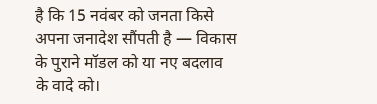है कि 15 नवंबर को जनता किसे अपना जनादेश सौंपती है — विकास के पुराने मॉडल को या नए बदलाव के वादे को।